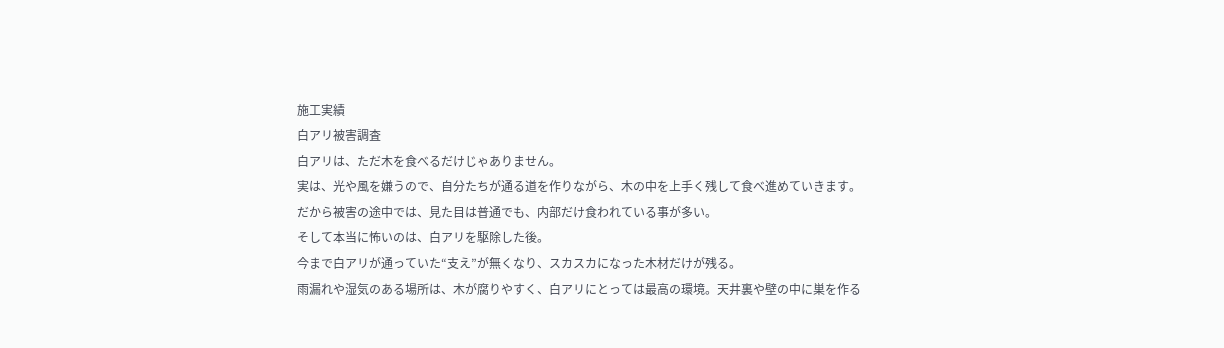施工実績
白アリ被害調査
白アリは、ただ木を食べるだけじゃありません。
実は、光や風を嫌うので、自分たちが通る道を作りながら、木の中を上手く残して食べ進めていきます。
だから被害の途中では、見た目は普通でも、内部だけ食われている事が多い。
そして本当に怖いのは、白アリを駆除した後。
今まで白アリが通っていた“支え”が無くなり、スカスカになった木材だけが残る。
雨漏れや湿気のある場所は、木が腐りやすく、白アリにとっては最高の環境。天井裏や壁の中に巣を作る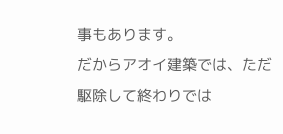事もあります。
だからアオイ建築では、ただ駆除して終わりでは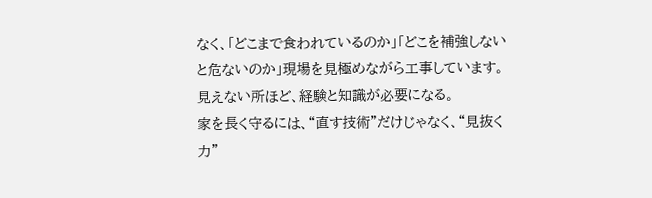なく、「どこまで食われているのか」「どこを補強しないと危ないのか」現場を見極めながら工事しています。
見えない所ほど、経験と知識が必要になる。
家を長く守るには、“直す技術”だけじゃなく、“見抜く力”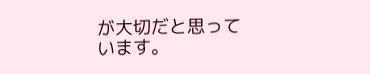が大切だと思っています。